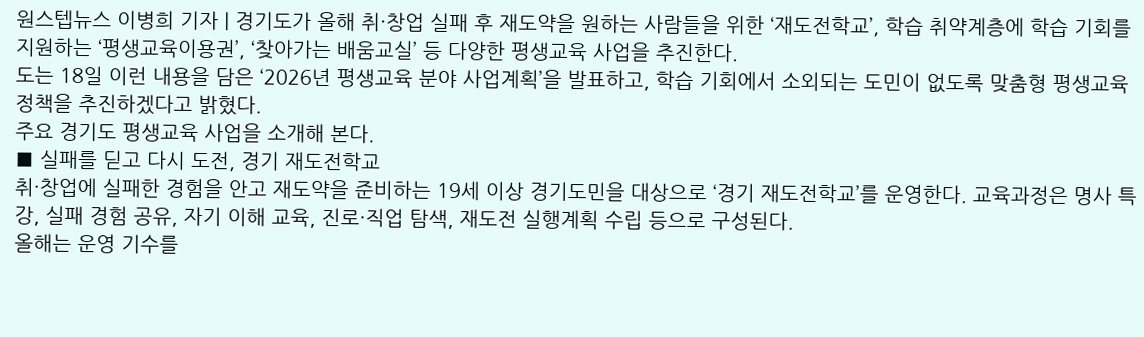원스텝뉴스 이병희 기자 | 경기도가 올해 취·창업 실패 후 재도약을 원하는 사람들을 위한 ‘재도전학교’, 학습 취약계층에 학습 기회를 지원하는 ‘평생교육이용권’, ‘찾아가는 배움교실’ 등 다양한 평생교육 사업을 추진한다.
도는 18일 이런 내용을 담은 ‘2026년 평생교육 분야 사업계획’을 발표하고, 학습 기회에서 소외되는 도민이 없도록 맞춤형 평생교육 정책을 추진하겠다고 밝혔다.
주요 경기도 평생교육 사업을 소개해 본다.
■ 실패를 딛고 다시 도전, 경기 재도전학교
취·창업에 실패한 경험을 안고 재도약을 준비하는 19세 이상 경기도민을 대상으로 ‘경기 재도전학교’를 운영한다. 교육과정은 명사 특강, 실패 경험 공유, 자기 이해 교육, 진로·직업 탐색, 재도전 실행계획 수립 등으로 구성된다.
올해는 운영 기수를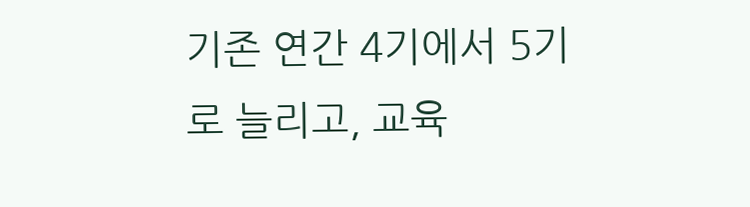기존 연간 4기에서 5기로 늘리고, 교육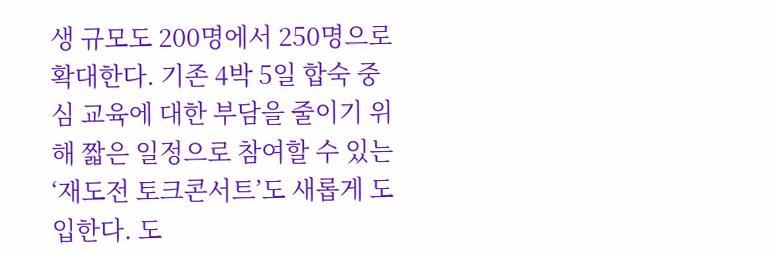생 규모도 200명에서 250명으로 확대한다. 기존 4박 5일 합숙 중심 교육에 대한 부담을 줄이기 위해 짧은 일정으로 참여할 수 있는 ‘재도전 토크콘서트’도 새롭게 도입한다. 도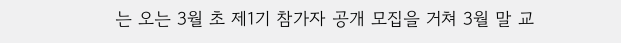는 오는 3월 초 제1기 참가자 공개 모집을 거쳐 3월 말 교